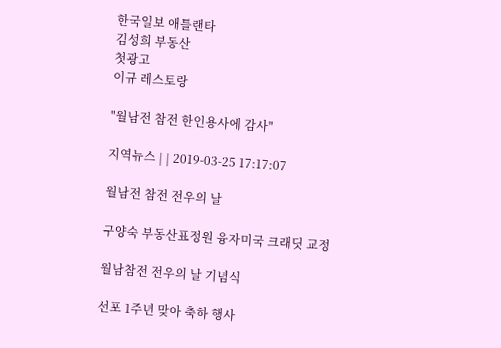한국일보 애틀랜타
김성희 부동산
첫광고
이규 레스토랑

"월남전 참전 한인용사에 감사"

지역뉴스 | | 2019-03-25 17:17:07

월남전 참전 전우의 날

구양숙 부동산표정원 융자미국 크래딧 교정

월남참전 전우의 날 기념식

선포 1주년 맞아 축하 행사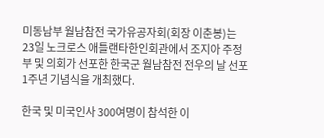미동남부 월남참전 국가유공자회(회장 이춘봉)는 23일 노크로스 애틀랜타한인회관에서 조지아 주정부 및 의회가 선포한 한국군 월남참전 전우의 날 선포 1주년 기념식을 개최했다.

한국 및 미국인사 300여명이 참석한 이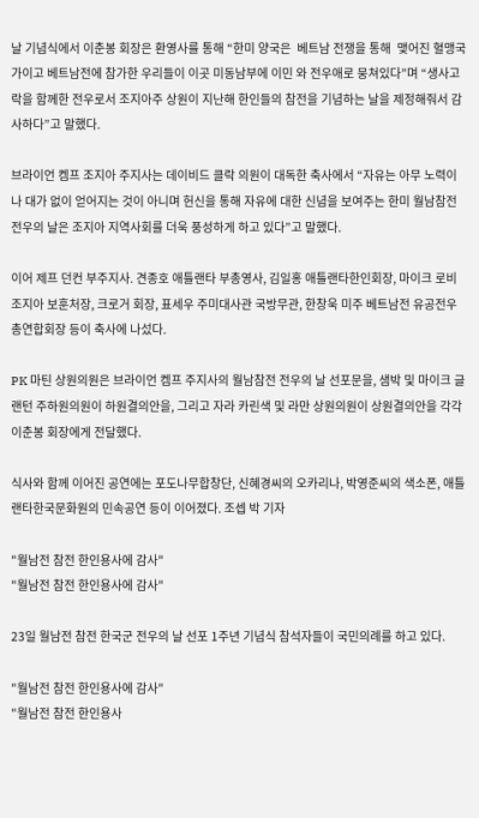날 기념식에서 이춘봉 회장은 환영사를 통해 “한미 양국은  베트남 전쟁을 통해  맺어진 혈맹국가이고 베트남전에 참가한 우리들이 이곳 미동남부에 이민 와 전우애로 뭉쳐있다”며 “생사고락을 함께한 전우로서 조지아주 상원이 지난해 한인들의 참전을 기념하는 날을 제정해줘서 감사하다”고 말했다.

브라이언 켐프 조지아 주지사는 데이비드 클락 의원이 대독한 축사에서 “자유는 아무 노력이나 대가 없이 얻어지는 것이 아니며 헌신을 통해 자유에 대한 신념을 보여주는 한미 월남참전 전우의 날은 조지아 지역사회를 더욱 풍성하게 하고 있다”고 말했다.

이어 제프 던컨 부주지사. 견종호 애틀랜타 부총영사, 김일홍 애틀랜타한인회장, 마이크 로비 조지아 보훈처장, 크로거 회장, 표세우 주미대사관 국방무관, 한창욱 미주 베트남전 유공전우 총연합회장 등이 축사에 나섰다.

PK 마틴 상원의원은 브라이언 켐프 주지사의 월남참전 전우의 날 선포문을, 샘박 및 마이크 글랜턴 주하원의원이 하원결의안을, 그리고 자라 카린색 및 라만 상원의원이 상원결의안을 각각 이춘봉 회장에게 전달했다.

식사와 함께 이어진 공연에는 포도나무합창단, 신혜경씨의 오카리나, 박영준씨의 색소폰, 애틀랜타한국문화원의 민속공연 등이 이어졌다. 조셉 박 기자

"월남전 참전 한인용사에 감사"
"월남전 참전 한인용사에 감사"

23일 월남전 참전 한국군 전우의 날 선포 1주년 기념식 참석자들이 국민의례를 하고 있다.

"월남전 참전 한인용사에 감사"
"월남전 참전 한인용사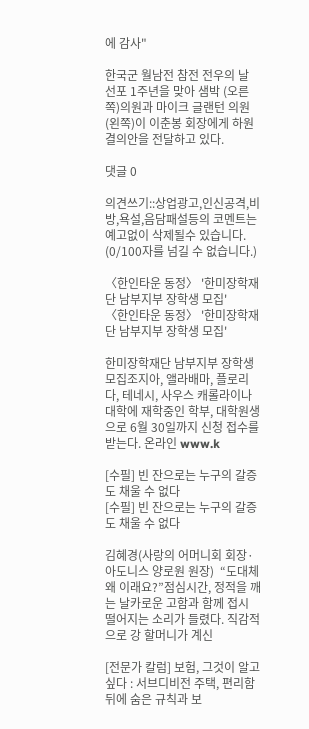에 감사"

한국군 월남전 참전 전우의 날 선포 1주년을 맞아 샘박 (오른쪽)의원과 마이크 글랜턴 의원(왼쪽)이 이춘봉 회장에게 하원결의안을 전달하고 있다.

댓글 0

의견쓰기::상업광고,인신공격,비방,욕설,음담패설등의 코멘트는 예고없이 삭제될수 있습니다. (0/100자를 넘길 수 없습니다.)

〈한인타운 동정〉 '한미장학재단 남부지부 장학생 모집'
〈한인타운 동정〉 '한미장학재단 남부지부 장학생 모집'

한미장학재단 남부지부 장학생 모집조지아, 앨라배마, 플로리다, 테네시, 사우스 캐롤라이나 대학에 재학중인 학부, 대학원생으로 6월 30일까지 신청 접수를 받는다. 온라인 www.k

[수필] 빈 잔으로는 누구의 갈증도 채울 수 없다
[수필] 빈 잔으로는 누구의 갈증도 채울 수 없다

김혜경(사랑의 어머니회 회장·아도니스 양로원 원장)  “도대체 왜 이래요?”점심시간, 정적을 깨는 날카로운 고함과 함께 접시 떨어지는 소리가 들렸다. 직감적으로 강 할머니가 계신

[전문가 칼럼] 보험, 그것이 알고 싶다 : 서브디비전 주택, 편리함 뒤에 숨은 규칙과 보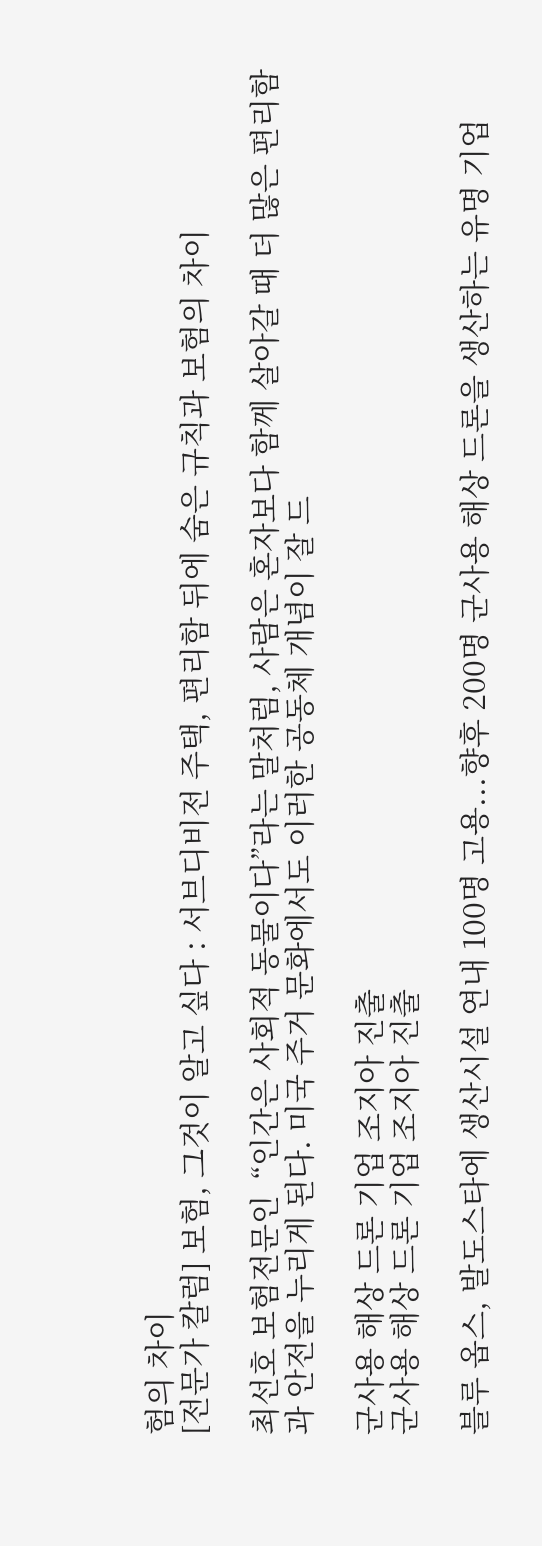험의 차이
[전문가 칼럼] 보험, 그것이 알고 싶다 : 서브디비전 주택, 편리함 뒤에 숨은 규칙과 보험의 차이

최선호 보험전문인  “인간은 사회적 동물이다”라는 말처럼, 사람은 혼자보다 함께 살아갈 때 더 많은 편리함과 안전을 누리게 된다. 미국 주거 문화에서도 이러한 공동체 개념이 잘 드

군사용 해상 드론 기업 조지아 진출
군사용 해상 드론 기업 조지아 진출

블루 옵스, 발도스타에 생산시설 연내 100명 고용...향후 200명 군사용 해상 드론을 생산하는 유명 기업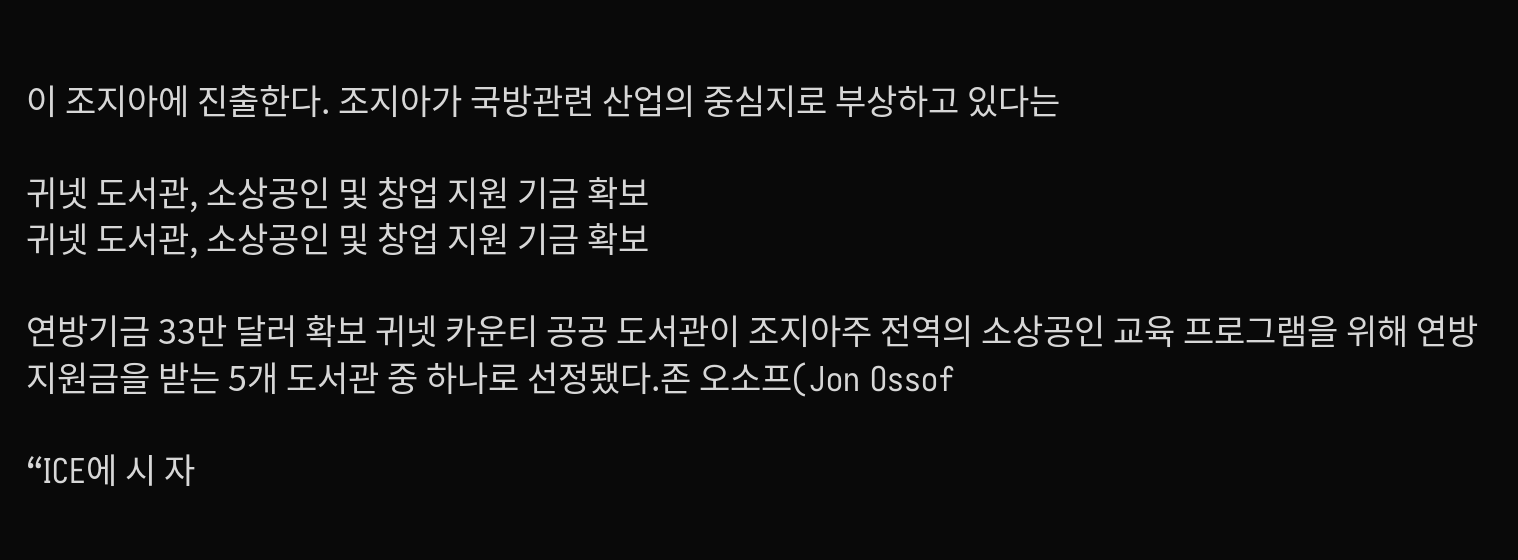이 조지아에 진출한다. 조지아가 국방관련 산업의 중심지로 부상하고 있다는

귀넷 도서관, 소상공인 및 창업 지원 기금 확보
귀넷 도서관, 소상공인 및 창업 지원 기금 확보

연방기금 33만 달러 확보 귀넷 카운티 공공 도서관이 조지아주 전역의 소상공인 교육 프로그램을 위해 연방 지원금을 받는 5개 도서관 중 하나로 선정됐다.존 오소프(Jon Ossof

“ICE에 시 자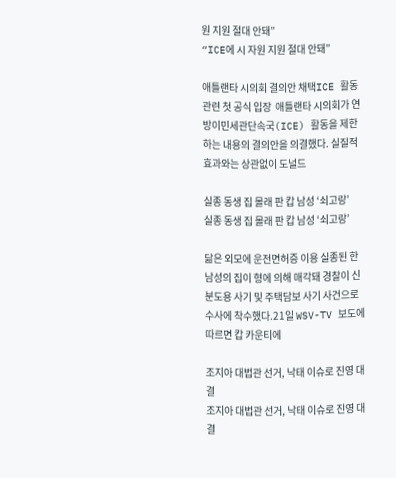원 지원 절대 안돼”
“ICE에 시 자원 지원 절대 안돼”

애틀랜타 시의회 결의안 채택ICE 활동 관련 첫 공식 입장  애틀랜타 시의회가 연방이민세관단속국(ICE) 활동을 제한하는 내용의 결의안을 의결했다. 실질적 효과와는 상관없이 도널드

실종 동생 집 몰래 판 캅 남성 ‘쇠고랑’
실종 동생 집 몰래 판 캅 남성 ‘쇠고랑’

닮은 외모에 운전면허증 이용 실종된 한 남성의 집이 형에 의해 매각돼 경찰이 신분도용 사기 및 주택담보 사기 사건으로 수사에 착수했다.21일 WSV-TV 보도에 따르면 캅 카운티에

조지아 대법관 선거, 낙태 이슈로 진영 대결
조지아 대법관 선거, 낙태 이슈로 진영 대결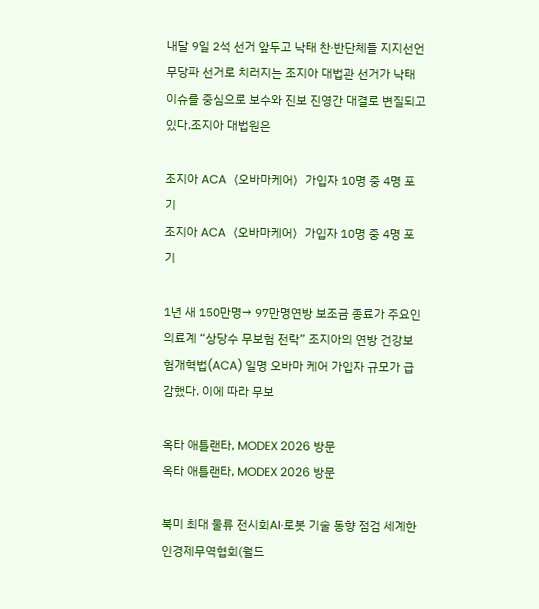내달 9일 2석 선거 앞두고 낙태 찬∙반단체들 지지선언 무당파 선거로 치러지는 조지아 대법관 선거가 낙태 이슈를 중심으로 보수와 진보 진영간 대결로 변질되고 있다.조지아 대법원은

조지아 ACA〈오바마케어〉가입자 10명 중 4명 포기
조지아 ACA〈오바마케어〉가입자 10명 중 4명 포기

1년 새 150만명→ 97만명연방 보조금 종료가 주요인의료계 “상당수 무보험 전락” 조지아의 연방 건강보험개혁법(ACA) 일명 오바마 케어 가입자 규모가 급감했다. 이에 따라 무보

옥타 애틀랜타, MODEX 2026 방문
옥타 애틀랜타, MODEX 2026 방문

북미 최대 물류 전시회AI·로봇 기술 동향 점검 세계한인경제무역협회(월드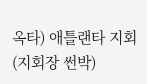옥타) 애틀랜타 지회(지회장 썬박)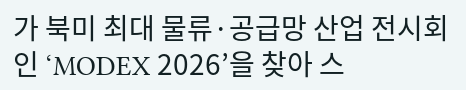가 북미 최대 물류·공급망 산업 전시회인 ‘MODEX 2026’을 찾아 스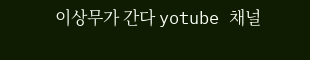이상무가 간다 yotube 채널